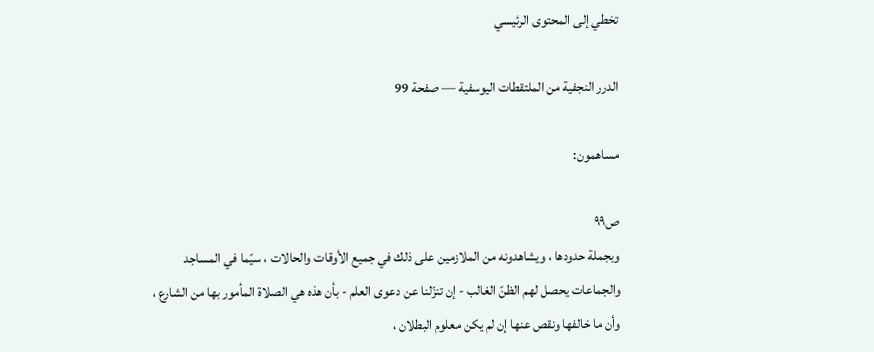تخطي إلى المحتوى الرئيسي

الدرر النجفية من الملتقطات اليوسفية — صفحة 99

مساهمون:

ص٩٩
وبجملة حدودها ، ويشاهدونه من الملازمين على ذلك في جميع الأوقات والحالات ، سيّما في المساجد والجماعات يحصل لهم الظنّ الغالب - إن تنزّلنا عن دعوى العلم - بأن هذه هي الصلاة المأمور بها من الشارع ، وأن ما خالفها ونقص عنها إن لم يكن معلوم البطلان ،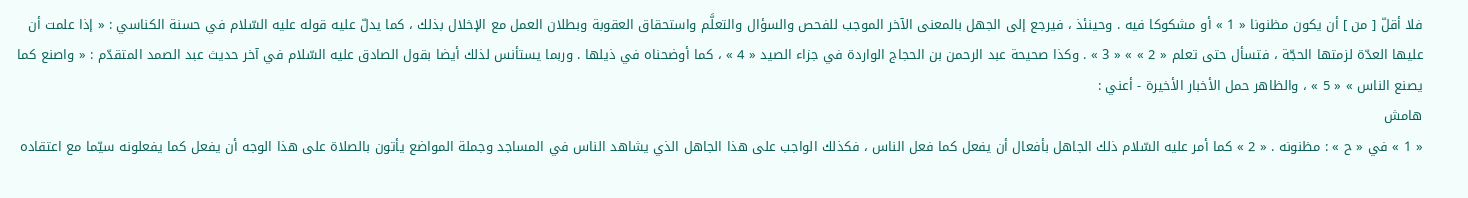فلا أقلّ [ من ] أن يكون مظنونا « 1 » أو مشكوكا فيه . وحينئذ ، فيرجع إلى الجهل بالمعنى الآخر الموجب للفحص والسؤال والتعلَّم واستحقاق العقوبة وبطلان العمل مع الإخلال بذلك ، كما يدلّ عليه قوله عليه السّلام في حسنة الكناسي : « إذا علمت أن عليها العدّة لزمتها الحجّة ، فتسأل حتى تعلم « 2 » » « 3 » . وكذا صحيحة عبد الرحمن بن الحجاج الواردة في جزاء الصيد « 4 » ، كما أوضحناه في ذيلها . وربما يستأنس لذلك أيضا بقول الصادق عليه السّلام في آخر حديث عبد الصمد المتقدّم : « واصنع كما يصنع الناس » « 5 » ، والظاهر حمل الأخبار الأخيرة - أعني :
هامش
« 1 » في « ح » : مظنونه . « 2 » كما أمر عليه السّلام ذلك الجاهل بأفعال أن يفعل كما فعل الناس ، فكذلك الواجب على هذا الجاهل الذي يشاهد الناس في المساجد وجملة المواضع يأتون بالصلاة على هذا الوجه أن يفعل كما يفعلونه سيّما مع اعتقاده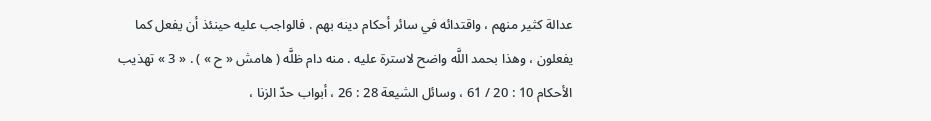عدالة كثير منهم ، واقتدائه في سائر أحكام دينه بهم . فالواجب عليه حينئذ أن يفعل كما يفعلون ، وهذا بحمد اللَّه واضح لاسترة عليه . منه دام ظلَّه ( هامش « ح » ) . « 3 » تهذيب الأحكام 10 : 20 / 61 ، وسائل الشيعة 28 : 26 ، أبواب حدّ الزنا ،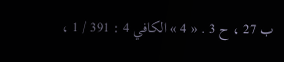ب 27 ، ح 3 . « 4 » الكافي 4 : 391 / 1 ،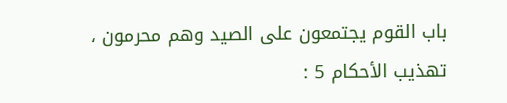باب القوم يجتمعون على الصيد وهم محرمون ، تهذيب الأحكام 5 :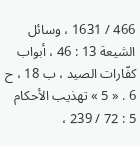466 / 1631 ، وسائل الشيعة 13 : 46 ، أبواب كفّارات الصيد ، ب 18 ، ح 6 . « 5 » تهذيب الأحكام 5 : 72 / 239 ،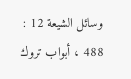وسائل الشيعة 12 : 488 ، أبواب تروك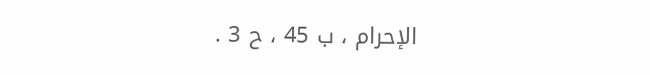الإحرام ، ب 45 ، ح 3 .